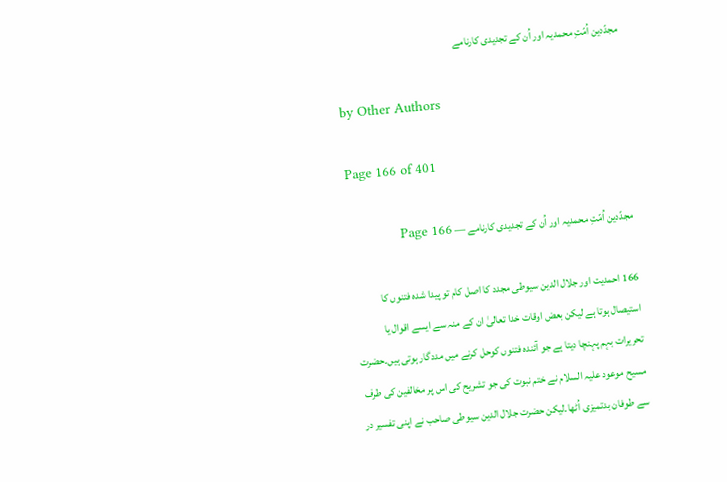مجدّدین اُمّتِ محمدیہ اور اُن کے تجدیدی کارنامے

by Other Authors

Page 166 of 401

مجدّدین اُمّتِ محمدیہ اور اُن کے تجدیدی کارنامے — Page 166

166 احمدیت اور جلال الدین سیوطی مجدد کا اصل کام تو پیدا شدہ فتنوں کا استیصال ہوتا ہے لیکن بعض اوقات خدا تعالیٰ ان کے منہ سے ایسے اقوال یا تحریرات بہم پہنچا دیتا ہے جو آئندہ فتنوں کوحل کرنے میں مددگار ہوتی ہیں۔حضرت مسیح موعود علیہ السلام نے ختم نبوت کی جو تشریح کی اس پر مخالفین کی طرف سے طوفان بدتمیزی اُٹھا۔لیکن حضرت جلال الدین سیوطی صاحب نے اپنی تفسیر در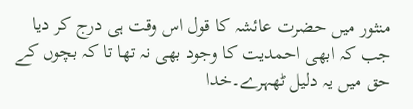منثور میں حضرت عائشہ کا قول اس وقت ہی درج کر دیا جب کہ ابھی احمدیت کا وجود بھی نہ تھا تا کہ بچوں کے حق میں یہ دلیل ٹھہرے۔خدا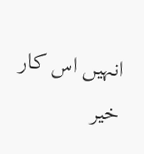انہیں اس کار خیر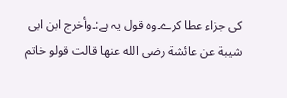کی جزاء عطا کرے۔وہ قول یہ ہے:۔وأخرج ابن ابى شيبة عن عائشة رضى الله عنها قالت قولو خاتم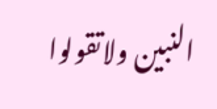النبين ولاتقولوا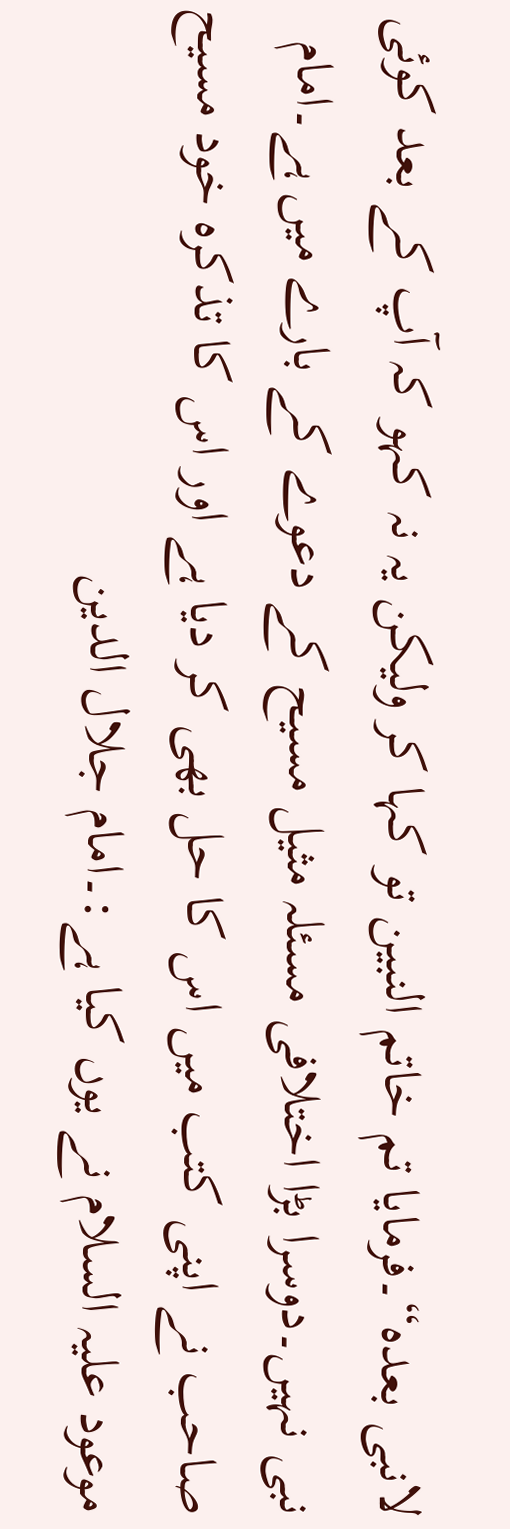لانبی بعدہ“۔فرمایا تم خاتم النبین تو کہا کر ولیکن یہ نہ کہو کہ آپ کے بعد کوئی نبی نہیں۔دوسرا بڑا اختلافی مسئلہ مثیل مسیح کے دعوے کے بارے میں ہے۔امام صاحب نے اپنی کتب میں اس کا حل بھی کر دیا ہے اور اس کا تذکرہ خود مسیح موعود علیہ السلام نے یوں کیا ہے:۔امام جلال الدین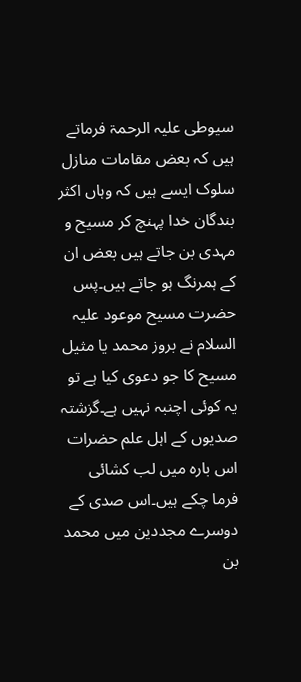سیوطی علیہ الرحمۃ فرماتے ہیں کہ بعض مقامات منازل سلوک ایسے ہیں کہ وہاں اکثر بندگان خدا پہنچ کر مسیح و مہدی بن جاتے ہیں بعض ان کے ہمرنگ ہو جاتے ہیں۔پس حضرت مسیح موعود علیہ السلام نے بروز محمد یا مثیل مسیح کا جو دعوی کیا ہے تو یہ کوئی اچنبہ نہیں ہے۔گزشتہ صدیوں کے اہل علم حضرات اس بارہ میں لب کشائی فرما چکے ہیں۔اس صدی کے دوسرے مجددین میں محمد بن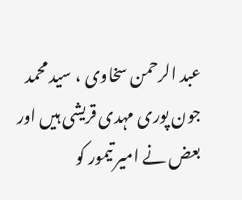عبد الرحمن سخاوی ، سید محمد جون پوری مہدی قریشی ہیں اور بعض نے امیر تیمور کو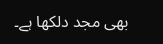بھی مجد دلکھا ہے۔